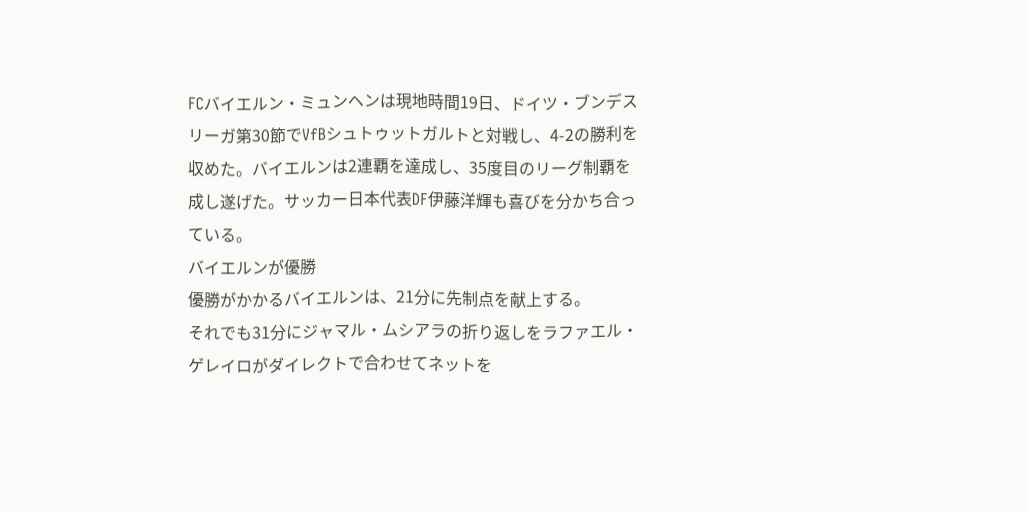FCバイエルン・ミュンヘンは現地時間19日、ドイツ・ブンデスリーガ第30節でVfBシュトゥットガルトと対戦し、4-2の勝利を収めた。バイエルンは2連覇を達成し、35度目のリーグ制覇を成し遂げた。サッカー日本代表DF伊藤洋輝も喜びを分かち合っている。
バイエルンが優勝
優勝がかかるバイエルンは、21分に先制点を献上する。
それでも31分にジャマル・ムシアラの折り返しをラファエル・ゲレイロがダイレクトで合わせてネットを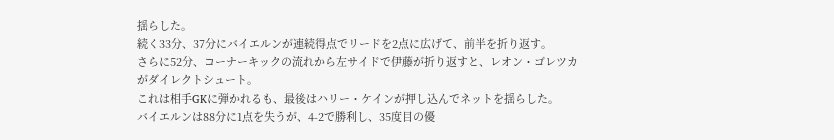揺らした。
続く33分、37分にバイエルンが連続得点でリードを2点に広げて、前半を折り返す。
さらに52分、コーナーキックの流れから左サイドで伊藤が折り返すと、レオン・ゴレツカがダイレクトシュート。
これは相手GKに弾かれるも、最後はハリー・ケインが押し込んでネットを揺らした。
バイエルンは88分に1点を失うが、4-2で勝利し、35度目の優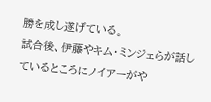勝を成し遂げている。
試合後、伊藤やキム・ミンジェらが話しているところにノイアーがや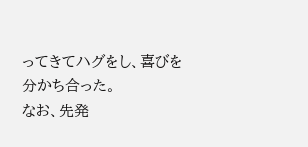ってきてハグをし、喜びを分かち合った。
なお、先発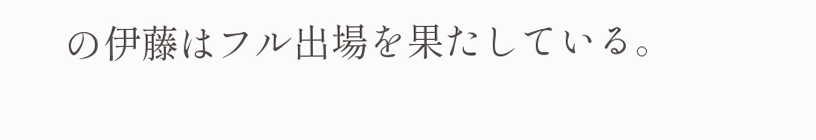の伊藤はフル出場を果たしている。